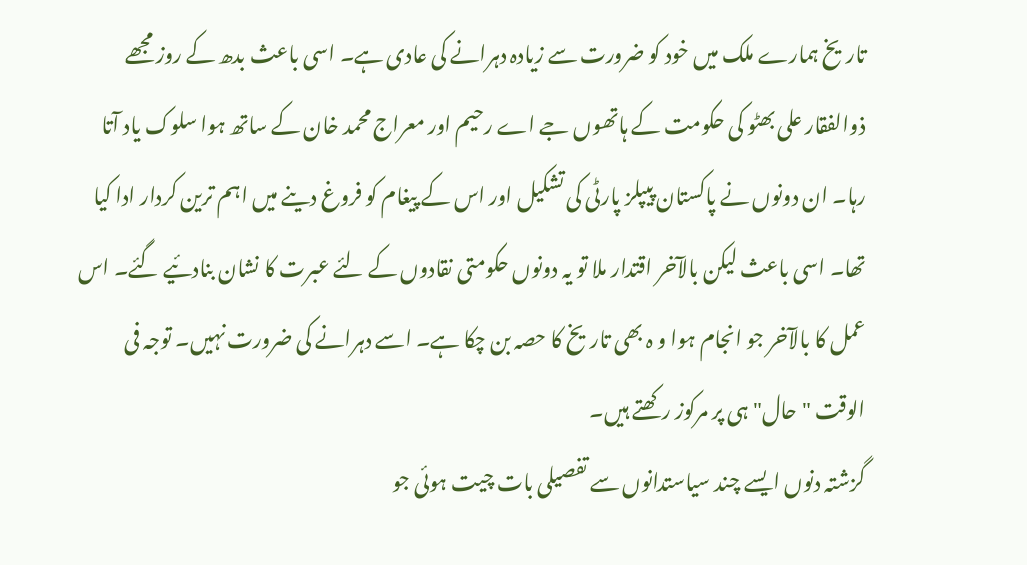تاریخ ہمارے ملک میں خود کو ضرورت سے زیادہ دہرانے کی عادی ہے۔ اسی باعث بدھ کے روز مجھے ذوالفقار علی بھٹو کی حکومت کے ہاتھوں جے اے رحیم اور معراج محمد خان کے ساتھ ہوا سلوک یاد آتا رہا۔ ان دونوں نے پاکستان پیپلز پارٹی کی تشکیل اور اس کے پیغام کو فروغ دینے میں اہم ترین کردار ادا کیا تھا۔ اسی باعث لیکن بالآخر اقتدار ملا تو یہ دونوں حکومتی نقادوں کے لئے عبرت کا نشان بنادئیے گئے۔ اس عمل کا بالآخر جو انجام ہوا و ہ بھی تاریخ کا حصہ بن چکا ہے۔ اسے دہرانے کی ضرورت نہیں۔ توجہ فی الوقت "حال" ہی پر مرکوز رکھتے ہیں۔
گزشتہ دنوں ایسے چند سیاستدانوں سے تفصیلی بات چیت ہوئی جو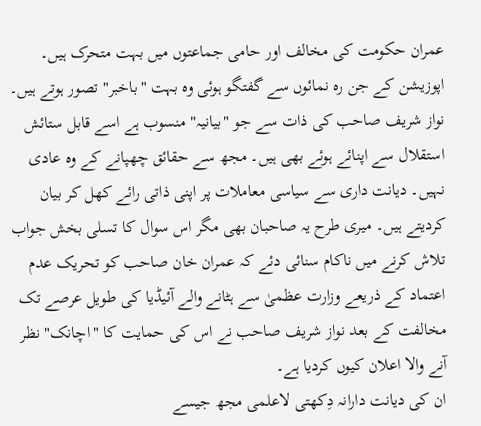عمران حکومت کی مخالف اور حامی جماعتوں میں بہت متحرک ہیں۔ اپوزیشن کے جن رہ نمائوں سے گفتگو ہوئی وہ بہت "باخبر" تصور ہوتے ہیں۔ نواز شریف صاحب کی ذات سے جو "بیانیہ" منسوب ہے اسے قابل ستائش استقلال سے اپنائے ہوئے بھی ہیں۔ مجھ سے حقائق چھپانے کے وہ عادی نہیں۔ دیانت داری سے سیاسی معاملات پر اپنی ذاتی رائے کھل کر بیان کردیتے ہیں۔ میری طرح یہ صاحبان بھی مگر اس سوال کا تسلی بخش جواب تلاش کرنے میں ناکام سنائی دئے کہ عمران خان صاحب کو تحریک عدم اعتماد کے ذریعے وزارت عظمیٰ سے ہٹانے والے آئیڈیا کی طویل عرصے تک مخالفت کے بعد نواز شریف صاحب نے اس کی حمایت کا "اچانک" نظر آنے والا اعلان کیوں کردیا ہے۔
ان کی دیانت دارانہ دِکھتی لاعلمی مجھ جیسے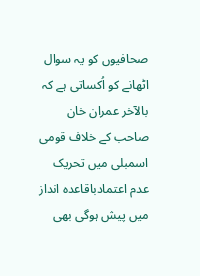صحافیوں کو یہ سوال اٹھانے کو اُکساتی ہے کہ بالآخر عمران خان صاحب کے خلاف قومی اسمبلی میں تحریک عدم اعتمادباقاعدہ انداز میں پیش ہوگی بھی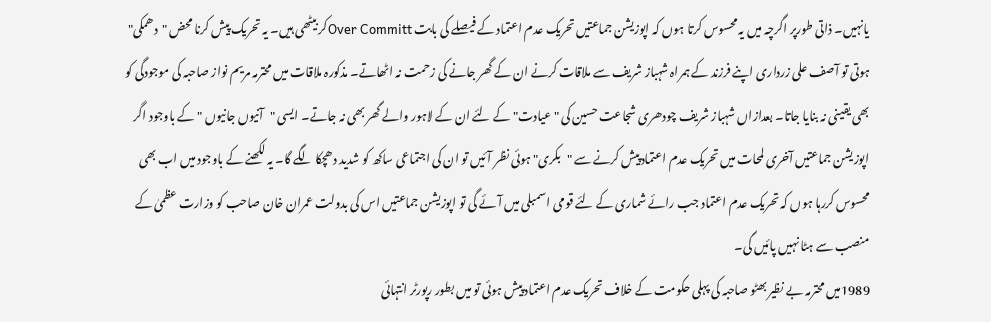یانہیں۔ ذاتی طورپر اگرچہ میں یہ محسوس کرتا ہوں کہ اپوزیشن جماعتیں تحریک عدم اعتماد کے فیصلے کی بابت Over Committکر بیٹھی ہیں۔ یہ تحریک پیش کرنا محض "دھمکی" ہوتی تو آصف علی زرداری اپنے فرزند کے ہمراہ شہباز شریف سے ملاقات کرنے ان کے گھر جانے کی زحمت نہ اٹھاتے۔ مذکورہ ملاقات میں محترمہ مریم نواز صاحبہ کی موجودگی کو بھی یقینی نہ بنایا جاتا۔ بعدازاں شہباز شریف چودھری شجاعت حسین کی "عیادت" کے لئے ان کے لاہور والے گھر بھی نہ جاتے۔ ایسی "آنیوں جانیوں " کے باوجود اگر اپوزیشن جماعتیں آخری لمحات میں تحریک عدم اعتمادپیش کرنے سے "بکری" ہوئی نظر آئیں تو ان کی اجتماعی ساکھ کو شدید دھچکا لگے گا۔ یہ لکھنے کے باوجود میں اب بھی محسوس کررہا ہوں کہ تحریک عدم اعتماد جب رائے شماری کے لئے قومی اسمبلی میں آئے گی تو اپوزیشن جماعتیں اس کی بدولت عمران خان صاحب کو وزارت عظمیٰ کے منصب سے ہٹا نہیں پائیں گی۔
1989میں محترمہ بے نظیر بھٹو صاحبہ کی پہلی حکومت کے خلاف تحریک عدم اعتماد پیش ہوئی تو میں بطور رپورٹر انتہائی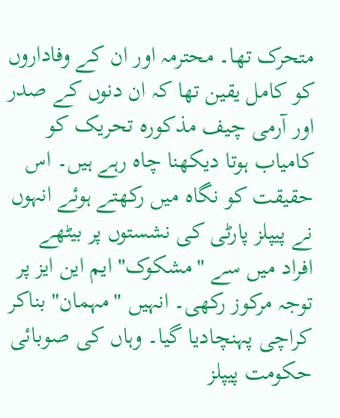متحرک تھا۔ محترمہ اور ان کے وفاداروں کو کامل یقین تھا کہ ان دنوں کے صدر اور آرمی چیف مذکورہ تحریک کو کامیاب ہوتا دیکھنا چاہ رہے ہیں۔ اس حقیقت کو نگاہ میں رکھتے ہوئے انہوں نے پیپلز پارٹی کی نشستوں پر بیٹھے افراد میں سے "مشکوک" ایم این ایز پر توجہ مرکوز رکھی۔ انہیں "مہمان" بناکر کراچی پہنچادیا گیا۔ وہاں کی صوبائی حکومت پیپلز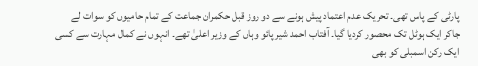پارٹی کے پاس تھی۔ تحریک عدم اعتماد پیش ہونے سے دو روز قبل حکمران جماعت کے تمام حامیوں کو سوات لے جاکر ایک ہوٹل تک محصور کردیا گیا۔ آفتاب احمد شیر پائو وہاں کے وزیر اعلیٰ تھے۔ انہوں نے کمال مہارت سے کسی ایک رکن اسمبلی کو بھی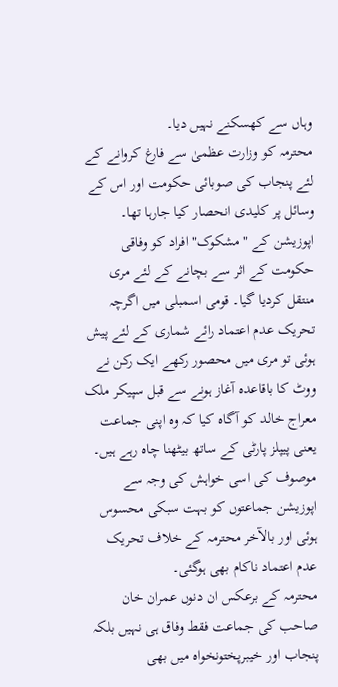وہاں سے کھسکنے نہیں دیا۔
محترمہ کو وزارت عظمیٰ سے فارغ کروانے کے لئے پنجاب کی صوبائی حکومت اور اس کے وسائل پر کلیدی انحصار کیا جارہا تھا۔ اپوزیشن کے "مشکوک" افراد کو وفاقی حکومت کے اثر سے بچانے کے لئے مری منتقل کردیا گیا۔ قومی اسمبلی میں اگرچہ تحریک عدم اعتماد رائے شماری کے لئے پیش ہوئی تو مری میں محصور رکھے ایک رکن نے ووٹ کا باقاعدہ آغاز ہونے سے قبل سپیکر ملک معراج خالد کو آگاہ کیا کہ وہ اپنی جماعت یعنی پیپلز پارٹی کے ساتھ بیٹھنا چاہ رہے ہیں۔ موصوف کی اسی خواہش کی وجہ سے اپوزیشن جماعتوں کو بہت سبکی محسوس ہوئی اور بالآخر محترمہ کے خلاف تحریک عدم اعتماد ناکام بھی ہوگئی۔
محترمہ کے برعکس ان دنوں عمران خان صاحب کی جماعت فقط وفاق ہی نہیں بلکہ پنجاب اور خیبرپختونخواہ میں بھی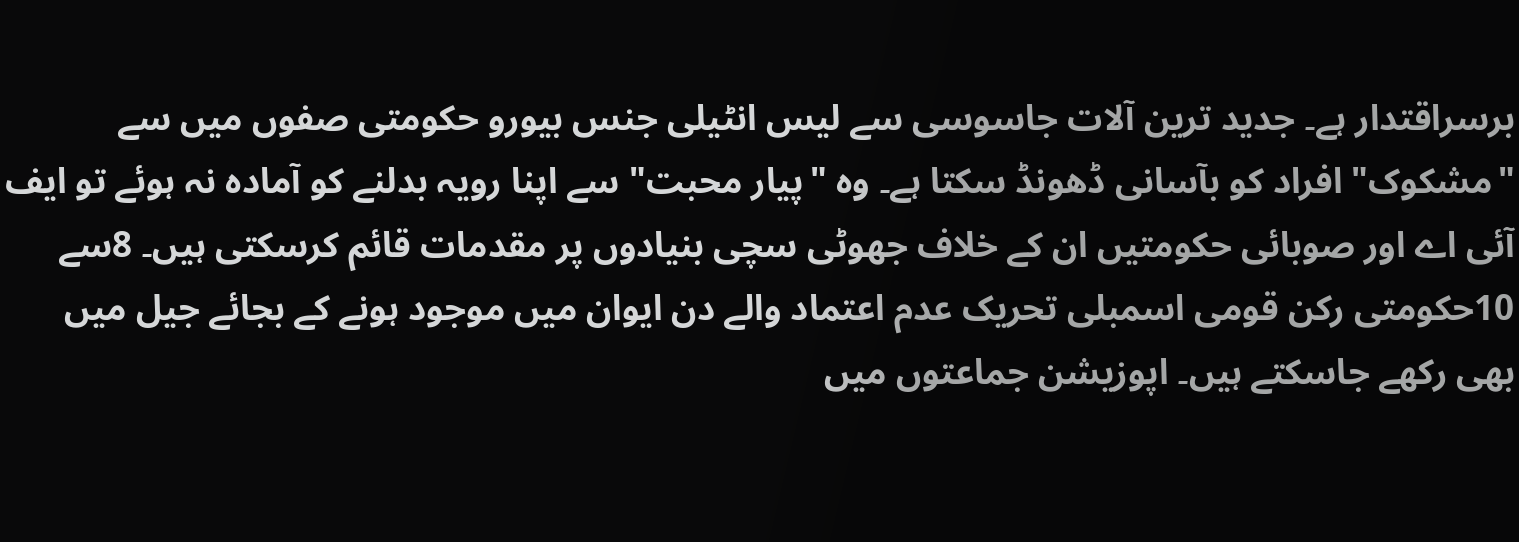برسراقتدار ہے۔ جدید ترین آلات جاسوسی سے لیس انٹیلی جنس بیورو حکومتی صفوں میں سے "مشکوک" افراد کو بآسانی ڈھونڈ سکتا ہے۔ وہ "پیار محبت" سے اپنا رویہ بدلنے کو آمادہ نہ ہوئے تو ایف آئی اے اور صوبائی حکومتیں ان کے خلاف جھوٹی سچی بنیادوں پر مقدمات قائم کرسکتی ہیں۔ 8سے 10حکومتی رکن قومی اسمبلی تحریک عدم اعتماد والے دن ایوان میں موجود ہونے کے بجائے جیل میں بھی رکھے جاسکتے ہیں۔ اپوزیشن جماعتوں میں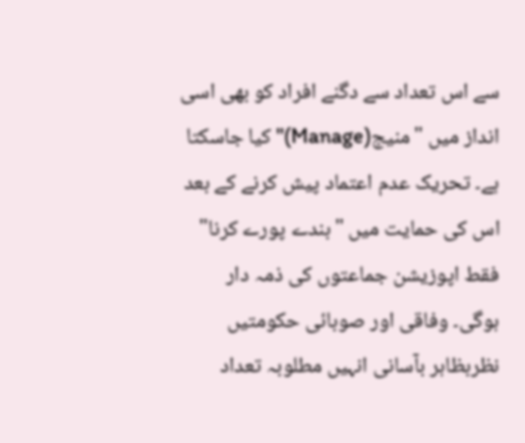سے اس تعداد سے دگنے افراد کو بھی اسی انداز میں "منیج(Manage)" کیا جاسکتا ہے۔ تحریک عدم اعتماد پیش کرنے کے بعد اس کی حمایت میں "بندے پورے کرنا" فقط اپوزیشن جماعتوں کی ذمہ دار ہوگی۔ وفاقی اور صوبائی حکومتیں نظربظاہر بآسانی انہیں مطلوبہ تعداد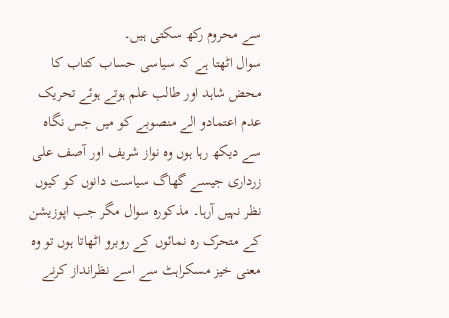سے محروم رکھ سکتی ہیں۔
سوال اٹھتا ہے کہ سیاسی حساب کتاب کا محض شاہد اور طالب علم ہوتے ہوئے تحریک عدم اعتمادو الے منصوبے کو میں جس نگاہ سے دیکھ رہا ہوں وہ نواز شریف اور آصف علی زرداری جیسے گھاگ سیاست دانوں کو کیوں نظر نہیں آرہا۔ مذکورہ سوال مگر جب اپوزیشن کے متحرک رہ نمائوں کے روبرو اٹھاتا ہوں تو وہ معنی خیز مسکراہٹ سے اسے نظرانداز کرنے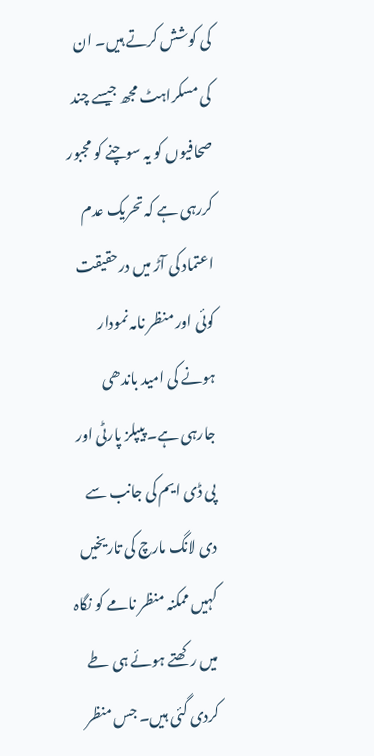کی کوشش کرتے ہیں۔ ان کی مسکراہٹ مجھ جیسے چند صحافیوں کو یہ سوچنے کو مجبور کررہی ہے کہ تحریک عدم اعتماد کی آڑ میں درحقیقت کوئی اور منظر نامہ نمودار ہونے کی امید باندھی جارہی ہے۔ پیپلز پارٹی اور پی ڈی ایم کی جانب سے دی لانگ مارچ کی تاریخیں کہیں ممکنہ منظر نامے کو نگاہ میں رکھتے ہوئے ہی طے کردی گئی ہیں۔ جس منظر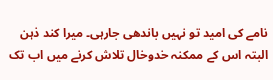نامے کی امید تو نہیں باندھی جارہی۔ میرا کند ذہن البتہ اس کے ممکنہ خدوخال تلاش کرنے میں اب تک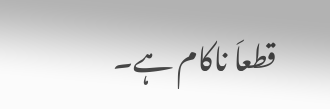قطعاَ ناکام ہے۔